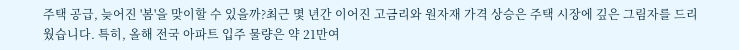주택 공급, 늦어진 '봄'을 맞이할 수 있을까?최근 몇 년간 이어진 고금리와 원자재 가격 상승은 주택 시장에 깊은 그림자를 드리웠습니다. 특히, 올해 전국 아파트 입주 물량은 약 21만여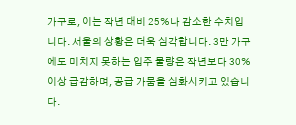가구로, 이는 작년 대비 25%나 감소한 수치입니다. 서울의 상황은 더욱 심각합니다. 3만 가구에도 미치지 못하는 입주 물량은 작년보다 30% 이상 급감하며, 공급 가뭄을 심화시키고 있습니다.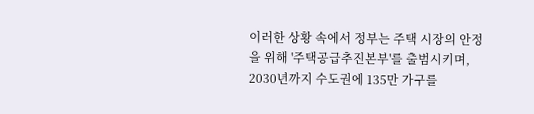이러한 상황 속에서 정부는 주택 시장의 안정을 위해 '주택공급추진본부'를 출범시키며, 2030년까지 수도권에 135만 가구를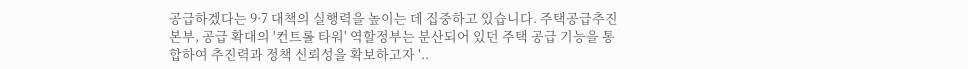공급하겠다는 9·7 대책의 실행력을 높이는 데 집중하고 있습니다. 주택공급추진본부, 공급 확대의 '컨트롤 타워' 역할정부는 분산되어 있던 주택 공급 기능을 통합하여 추진력과 정책 신뢰성을 확보하고자 '..